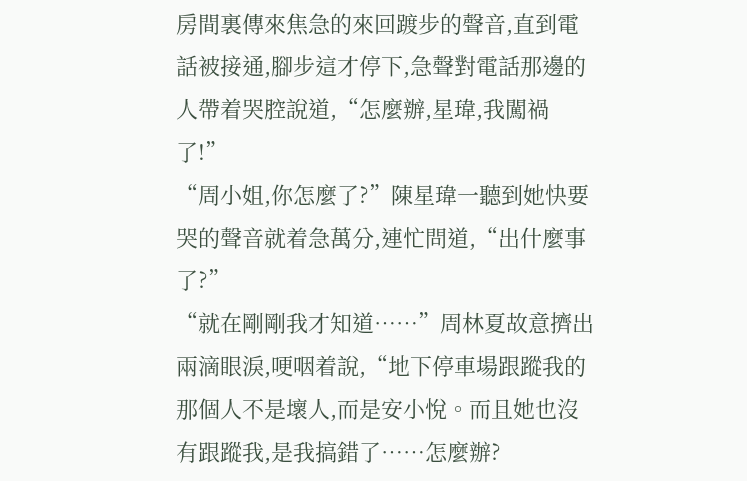房間裏傳來焦急的來回踱步的聲音,直到電話被接通,腳步這才停下,急聲對電話那邊的人帶着哭腔說道,“怎麼辦,星瑋,我闖禍了!”
“周小姐,你怎麼了?”陳星瑋一聽到她快要哭的聲音就着急萬分,連忙問道,“出什麼事了?”
“就在剛剛我才知道……”周林夏故意擠出兩滴眼淚,哽咽着說,“地下停車場跟蹤我的那個人不是壞人,而是安小悅。而且她也沒有跟蹤我,是我搞錯了……怎麼辦?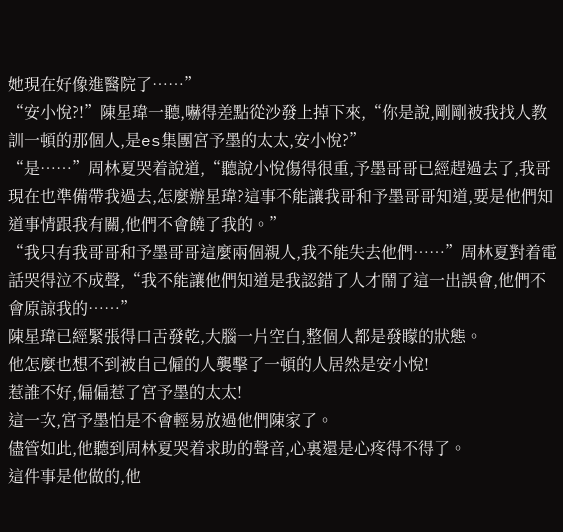她現在好像進醫院了……”
“安小悅?!”陳星瑋一聽,嚇得差點從沙發上掉下來,“你是說,剛剛被我找人教訓一頓的那個人,是es集團宮予墨的太太,安小悅?”
“是……”周林夏哭着說道,“聽說小悅傷得很重,予墨哥哥已經趕過去了,我哥現在也準備帶我過去,怎麼辦星瑋?這事不能讓我哥和予墨哥哥知道,要是他們知道事情跟我有關,他們不會饒了我的。”
“我只有我哥哥和予墨哥哥這麼兩個親人,我不能失去他們……”周林夏對着電話哭得泣不成聲,“我不能讓他們知道是我認錯了人才鬧了這一出誤會,他們不會原諒我的……”
陳星瑋已經緊張得口舌發乾,大腦一片空白,整個人都是發矇的狀態。
他怎麼也想不到被自己僱的人襲擊了一頓的人居然是安小悅!
惹誰不好,偏偏惹了宮予墨的太太!
這一次,宮予墨怕是不會輕易放過他們陳家了。
儘管如此,他聽到周林夏哭着求助的聲音,心裏還是心疼得不得了。
這件事是他做的,他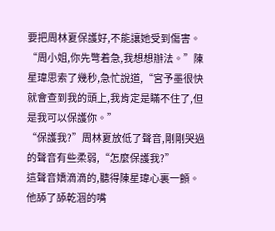要把周林夏保護好,不能讓她受到傷害。
“周小姐,你先彆着急,我想想辦法。”陳星瑋思索了幾秒,急忙說道,“宮予墨很快就會查到我的頭上,我肯定是瞞不住了,但是我可以保護你。”
“保護我?”周林夏放低了聲音,剛剛哭過的聲音有些柔弱,“怎麼保護我?”
這聲音嬌滴滴的,聽得陳星瑋心裏一顫。
他舔了舔乾涸的嘴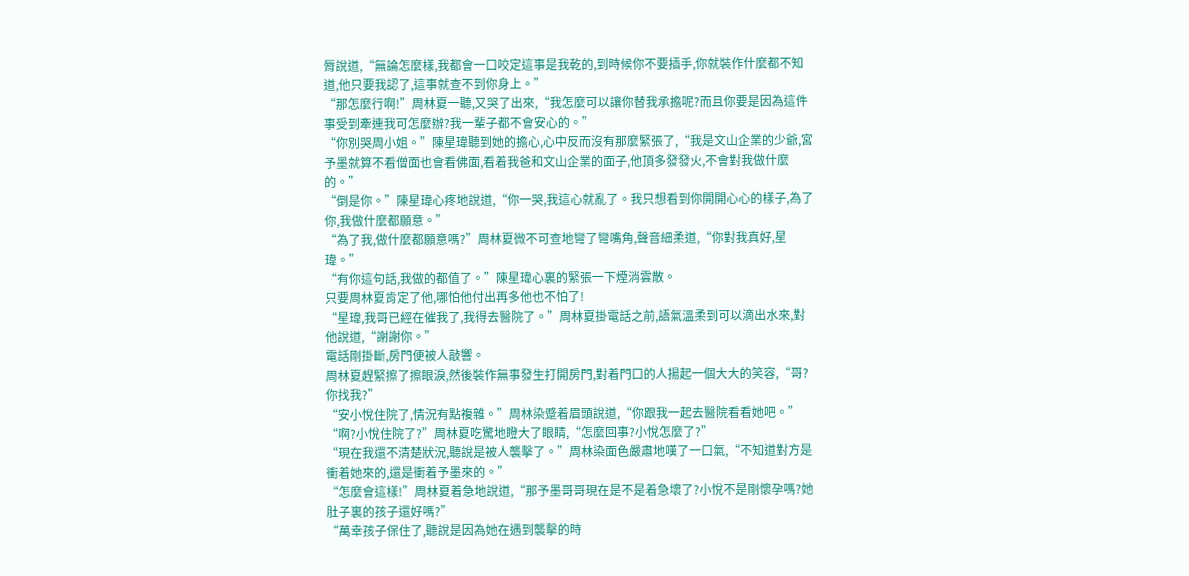脣說道,“無論怎麼樣,我都會一口咬定這事是我乾的,到時候你不要插手,你就裝作什麼都不知道,他只要我認了,這事就查不到你身上。”
“那怎麼行啊!”周林夏一聽,又哭了出來,“我怎麼可以讓你替我承擔呢?而且你要是因為這件事受到牽連我可怎麼辦?我一輩子都不會安心的。”
“你別哭周小姐。”陳星瑋聽到她的擔心,心中反而沒有那麼緊張了,“我是文山企業的少爺,宮予墨就算不看僧面也會看佛面,看着我爸和文山企業的面子,他頂多發發火,不會對我做什麼的。”
“倒是你。”陳星瑋心疼地說道,“你一哭,我這心就亂了。我只想看到你開開心心的樣子,為了你,我做什麼都願意。”
“為了我,做什麼都願意嗎?”周林夏微不可查地彎了彎嘴角,聲音細柔道,“你對我真好,星瑋。”
“有你這句話,我做的都值了。”陳星瑋心裏的緊張一下煙消雲散。
只要周林夏肯定了他,哪怕他付出再多他也不怕了!
“星瑋,我哥已經在催我了,我得去醫院了。”周林夏掛電話之前,語氣溫柔到可以滴出水來,對他說道,“謝謝你。”
電話剛掛斷,房門便被人敲響。
周林夏趕緊擦了擦眼淚,然後裝作無事發生打開房門,對着門口的人揚起一個大大的笑容,“哥?你找我?”
“安小悅住院了,情況有點複雜。”周林染蹙着眉頭說道,“你跟我一起去醫院看看她吧。”
“啊?小悅住院了?”周林夏吃驚地瞪大了眼睛,“怎麼回事?小悅怎麼了?”
“現在我還不清楚狀況,聽說是被人襲擊了。”周林染面色嚴肅地嘆了一口氣,“不知道對方是衝着她來的,還是衝着予墨來的。”
“怎麼會這樣!”周林夏着急地說道,“那予墨哥哥現在是不是着急壞了?小悅不是剛懷孕嗎?她肚子裏的孩子還好嗎?”
“萬幸孩子保住了,聽說是因為她在遇到襲擊的時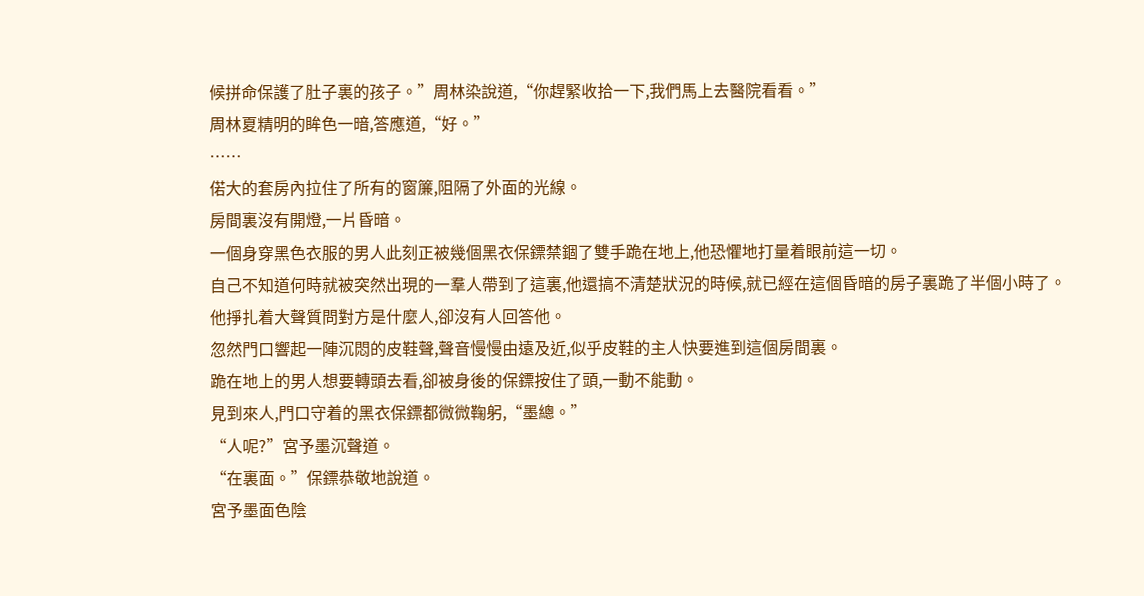候拼命保護了肚子裏的孩子。”周林染說道,“你趕緊收拾一下,我們馬上去醫院看看。”
周林夏精明的眸色一暗,答應道,“好。”
……
偌大的套房內拉住了所有的窗簾,阻隔了外面的光線。
房間裏沒有開燈,一片昏暗。
一個身穿黑色衣服的男人此刻正被幾個黑衣保鏢禁錮了雙手跪在地上,他恐懼地打量着眼前這一切。
自己不知道何時就被突然出現的一羣人帶到了這裏,他還搞不清楚狀況的時候,就已經在這個昏暗的房子裏跪了半個小時了。
他掙扎着大聲質問對方是什麼人,卻沒有人回答他。
忽然門口響起一陣沉悶的皮鞋聲,聲音慢慢由遠及近,似乎皮鞋的主人快要進到這個房間裏。
跪在地上的男人想要轉頭去看,卻被身後的保鏢按住了頭,一動不能動。
見到來人,門口守着的黑衣保鏢都微微鞠躬,“墨總。”
“人呢?”宮予墨沉聲道。
“在裏面。”保鏢恭敬地說道。
宮予墨面色陰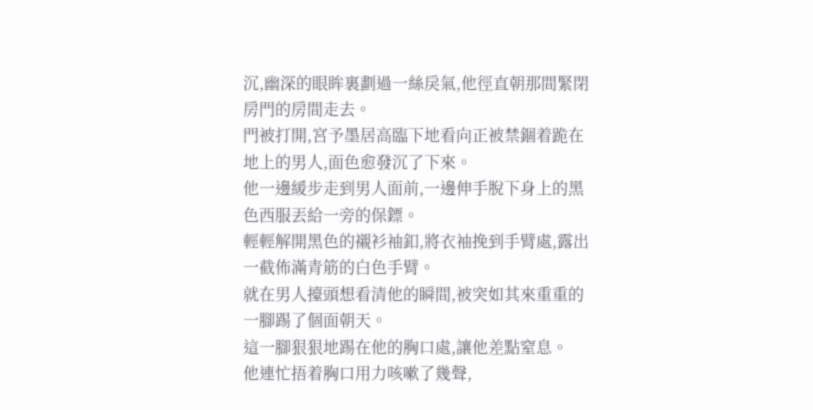沉,幽深的眼眸裏劃過一絲戾氣,他徑直朝那間緊閉房門的房間走去。
門被打開,宮予墨居高臨下地看向正被禁錮着跪在地上的男人,面色愈發沉了下來。
他一邊緩步走到男人面前,一邊伸手脫下身上的黑色西服丟給一旁的保鏢。
輕輕解開黑色的襯衫袖釦,將衣袖挽到手臂處,露出一截佈滿青筋的白色手臂。
就在男人擡頭想看清他的瞬間,被突如其來重重的一腳踢了個面朝天。
這一腳狠狠地踢在他的胸口處,讓他差點窒息。
他連忙捂着胸口用力咳嗽了幾聲,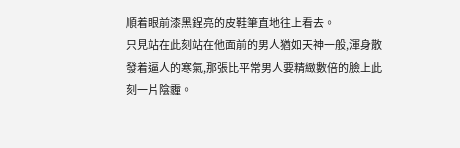順着眼前漆黑鋥亮的皮鞋筆直地往上看去。
只見站在此刻站在他面前的男人猶如天神一般,渾身散發着逼人的寒氣,那張比平常男人要精緻數倍的臉上此刻一片陰霾。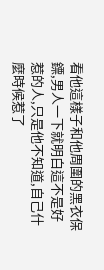看他這樣子和他周圍的黑衣保鏢,男人一下就明白這不是好惹的人,只是他不知道,自己什麼時候惹了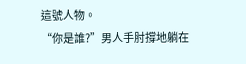這號人物。
“你是誰?”男人手肘撐地躺在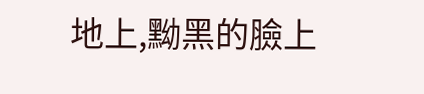地上,黝黑的臉上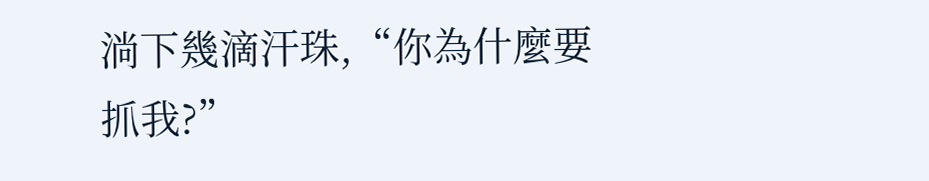淌下幾滴汗珠,“你為什麼要抓我?”